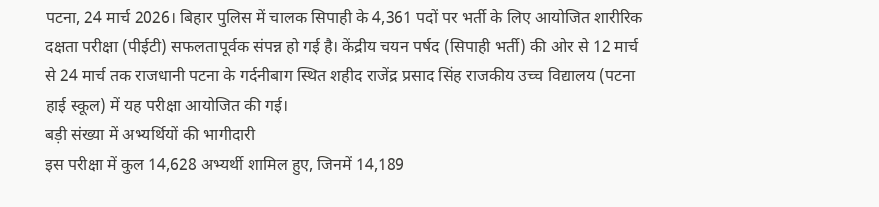पटना, 24 मार्च 2026। बिहार पुलिस में चालक सिपाही के 4,361 पदों पर भर्ती के लिए आयोजित शारीरिक दक्षता परीक्षा (पीईटी) सफलतापूर्वक संपन्न हो गई है। केंद्रीय चयन पर्षद (सिपाही भर्ती) की ओर से 12 मार्च से 24 मार्च तक राजधानी पटना के गर्दनीबाग स्थित शहीद राजेंद्र प्रसाद सिंह राजकीय उच्च विद्यालय (पटना हाई स्कूल) में यह परीक्षा आयोजित की गई।
बड़ी संख्या में अभ्यर्थियों की भागीदारी
इस परीक्षा में कुल 14,628 अभ्यर्थी शामिल हुए, जिनमें 14,189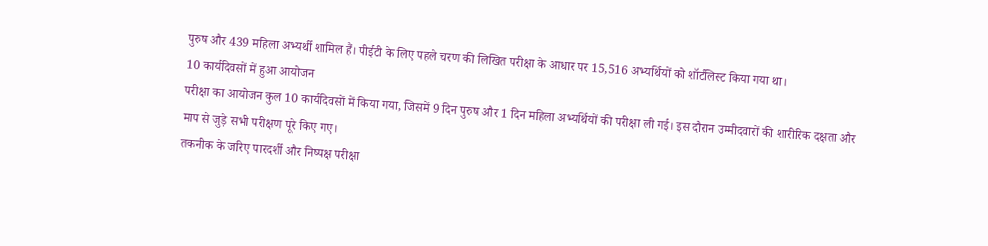पुरुष और 439 महिला अभ्यर्थी शामिल हैं। पीईटी के लिए पहले चरण की लिखित परीक्षा के आधार पर 15,516 अभ्यर्थियों को शॉर्टलिस्ट किया गया था।
10 कार्यदिवसों में हुआ आयोजन
परीक्षा का आयोजन कुल 10 कार्यदिवसों में किया गया, जिसमें 9 दिन पुरुष और 1 दिन महिला अभ्यर्थियों की परीक्षा ली गई। इस दौरान उम्मीदवारों की शारीरिक दक्षता और माप से जुड़े सभी परीक्षण पूरे किए गए।
तकनीक के जरिए पारदर्शी और निष्पक्ष परीक्षा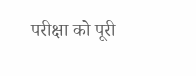परीक्षा को पूरी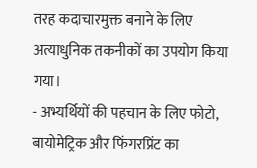तरह कदाचारमुक्त बनाने के लिए अत्याधुनिक तकनीकों का उपयोग किया गया।
- अभ्यर्थियों की पहचान के लिए फोटो, बायोमेट्रिक और फिंगरप्रिंट का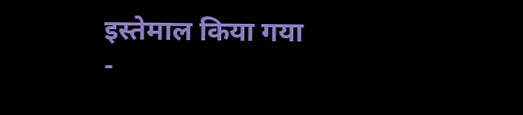इस्तेमाल किया गया
-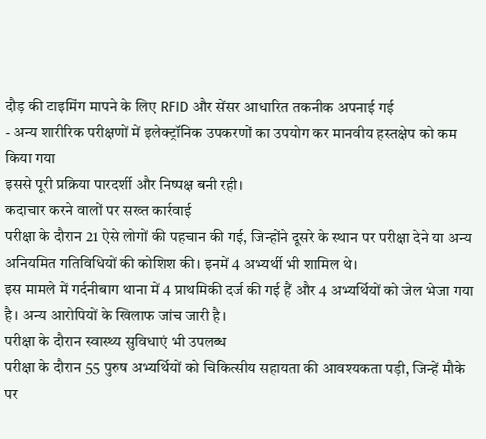दौड़ की टाइमिंग मापने के लिए RFID और सेंसर आधारित तकनीक अपनाई गई
- अन्य शारीरिक परीक्षणों में इलेक्ट्रॉनिक उपकरणों का उपयोग कर मानवीय हस्तक्षेप को कम किया गया
इससे पूरी प्रक्रिया पारदर्शी और निष्पक्ष बनी रही।
कदाचार करने वालों पर सख्त कार्रवाई
परीक्षा के दौरान 21 ऐसे लोगों की पहचान की गई, जिन्होंने दूसरे के स्थान पर परीक्षा देने या अन्य अनियमित गतिविधियों की कोशिश की। इनमें 4 अभ्यर्थी भी शामिल थे।
इस मामले में गर्दनीबाग थाना में 4 प्राथमिकी दर्ज की गई हैं और 4 अभ्यर्थियों को जेल भेजा गया है। अन्य आरोपियों के खिलाफ जांच जारी है।
परीक्षा के दौरान स्वास्थ्य सुविधाएं भी उपलब्ध
परीक्षा के दौरान 55 पुरुष अभ्यर्थियों को चिकित्सीय सहायता की आवश्यकता पड़ी, जिन्हें मौके पर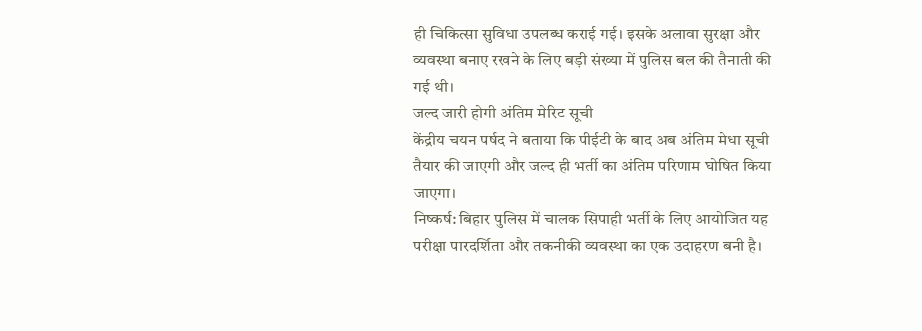ही चिकित्सा सुविधा उपलब्ध कराई गई। इसके अलावा सुरक्षा और व्यवस्था बनाए रखने के लिए बड़ी संख्या में पुलिस बल की तैनाती की गई थी।
जल्द जारी होगी अंतिम मेरिट सूची
केंद्रीय चयन पर्षद ने बताया कि पीईटी के बाद अब अंतिम मेधा सूची तैयार की जाएगी और जल्द ही भर्ती का अंतिम परिणाम घोषित किया जाएगा।
निष्कर्ष: बिहार पुलिस में चालक सिपाही भर्ती के लिए आयोजित यह परीक्षा पारदर्शिता और तकनीकी व्यवस्था का एक उदाहरण बनी है।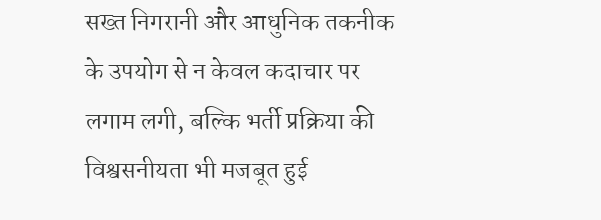सख्त निगरानी और आधुनिक तकनीक के उपयोग से न केवल कदाचार पर लगाम लगी, बल्कि भर्ती प्रक्रिया की विश्वसनीयता भी मजबूत हुई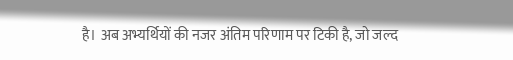है। अब अभ्यर्थियों की नजर अंतिम परिणाम पर टिकी है, जो जल्द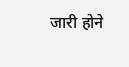जारी होने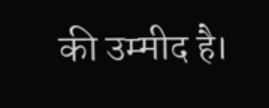की उम्मीद है।